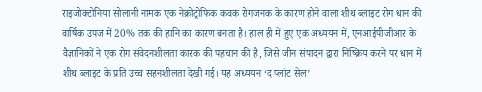राइजोक्टोनिया सोलानी नामक एक नेक्रोट्रोफिक कवक रोगजनक के कारण होने वाला शीथ ब्लाइट रोग धान की वार्षिक उपज में 20% तक की हानि का कारण बनता है। हाल ही में हुए एक अध्ययन में, एनआईपीजीआर के वैज्ञानिकों ने एक रोग संवेदनशीलता कारक की पहचान की है, जिसे जीन संपादन द्वारा निष्क्रिय करने पर धान में शीथ ब्लाइट के प्रति उच्च सहनशीलता देखी गई। यह अध्ययन ‘द प्लांट सेल’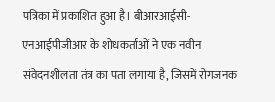पत्रिका में प्रकाशित हुआ है। बीआरआईसी-एनआईपीजीआर के शोधकर्ताओं ने एक नवीन संवेदनशीलता तंत्र का पता लगाया है, जिसमें रोगजनक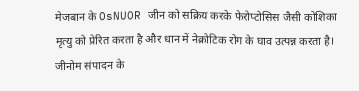मेजबान के OsNUOR जीन को सक्रिय करके फेरोप्टोसिस जैसी कोशिका मृत्यु को प्रेरित करता है और धान में नेक्रोटिक रोग के घाव उत्पन्न करता है। जीनोम संपादन के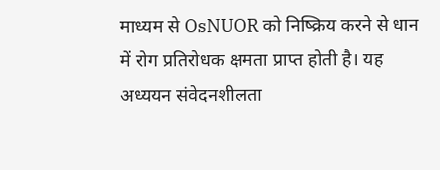माध्यम से OsNUOR को निष्क्रिय करने से धान में रोग प्रतिरोधक क्षमता प्राप्त होती है। यह अध्ययन संवेदनशीलता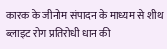कारक के जीनोम संपादन के माध्यम से शीथ ब्लाइट रोग प्रतिरोधी धान की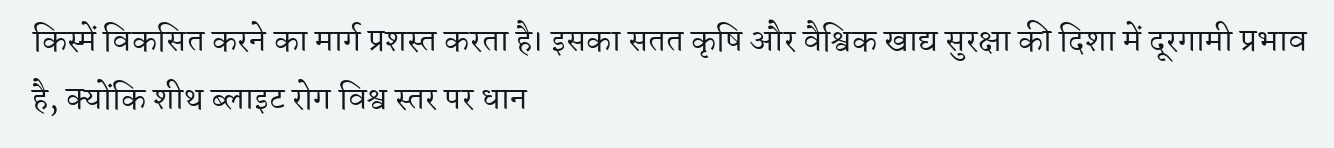किस्में विकसित करने का मार्ग प्रशस्त करता है। इसका सतत कृषि और वैश्विक खाद्य सुरक्षा की दिशा में दूरगामी प्रभाव है, क्योंकि शीथ ब्लाइट रोग विश्व स्तर पर धान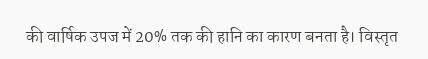की वार्षिक उपज में 20% तक की हानि का कारण बनता है। विस्तृत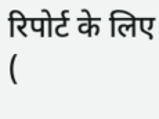रिपोर्ट के लिए (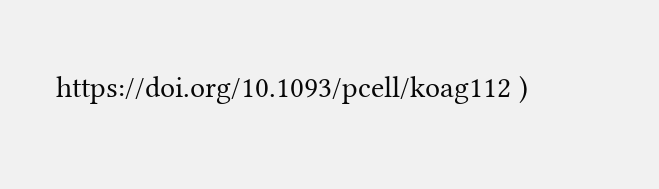https://doi.org/10.1093/pcell/koag112 )